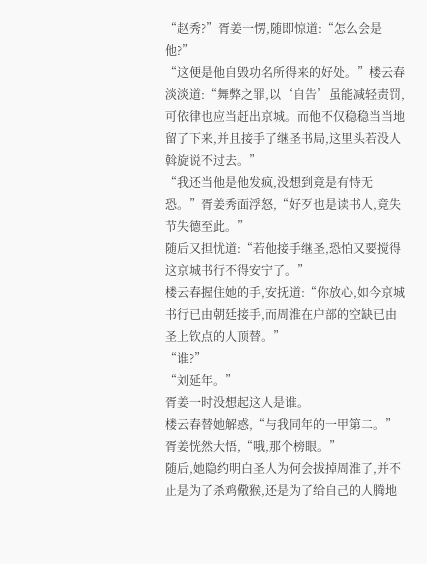“赵秀?”胥姜一愣,随即惊道:“怎么会是他?”
“这便是他自毁功名所得来的好处。”楼云春淡淡道:“舞弊之罪,以‘自告’虽能减轻责罚,可依律也应当赶出京城。而他不仅稳稳当当地留了下来,并且接手了继圣书局,这里头若没人斡旋说不过去。”
“我还当他是他发疯,没想到竟是有恃无恐。”胥姜秀面浮怒,“好歹也是读书人,竟失节失德至此。”
随后又担忧道:“若他接手继圣,恐怕又要搅得这京城书行不得安宁了。”
楼云春握住她的手,安抚道:“你放心,如今京城书行已由朝廷接手,而周淮在户部的空缺已由圣上钦点的人顶替。”
“谁?”
“刘延年。”
胥姜一时没想起这人是谁。
楼云春替她解惑,“与我同年的一甲第二。”
胥姜恍然大悟,“哦,那个榜眼。”
随后,她隐约明白圣人为何会拔掉周淮了,并不止是为了杀鸡儆猴,还是为了给自己的人腾地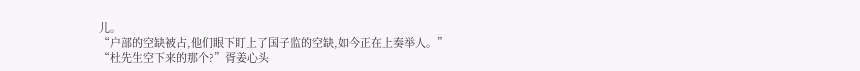儿。
“户部的空缺被占,他们眼下盯上了国子监的空缺,如今正在上奏举人。”
“杜先生空下来的那个?”胥姜心头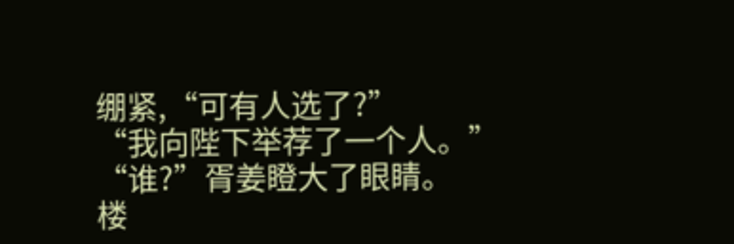绷紧,“可有人选了?”
“我向陛下举荐了一个人。”
“谁?”胥姜瞪大了眼睛。
楼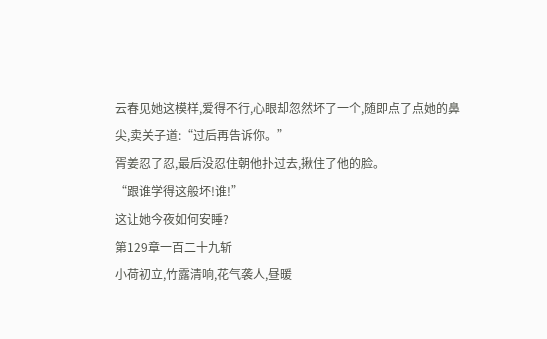云春见她这模样,爱得不行,心眼却忽然坏了一个,随即点了点她的鼻尖,卖关子道:“过后再告诉你。”
胥姜忍了忍,最后没忍住朝他扑过去,揪住了他的脸。
“跟谁学得这般坏!谁!”
这让她今夜如何安睡?
第129章一百二十九斩
小荷初立,竹露清响,花气袭人,昼暖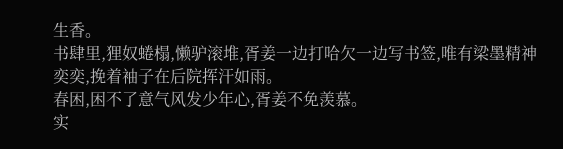生香。
书肆里,狸奴蜷榻,懒驴滚堆,胥姜一边打哈欠一边写书签,唯有梁墨精神奕奕,挽着袖子在后院挥汗如雨。
春困,困不了意气风发少年心,胥姜不免羡慕。
实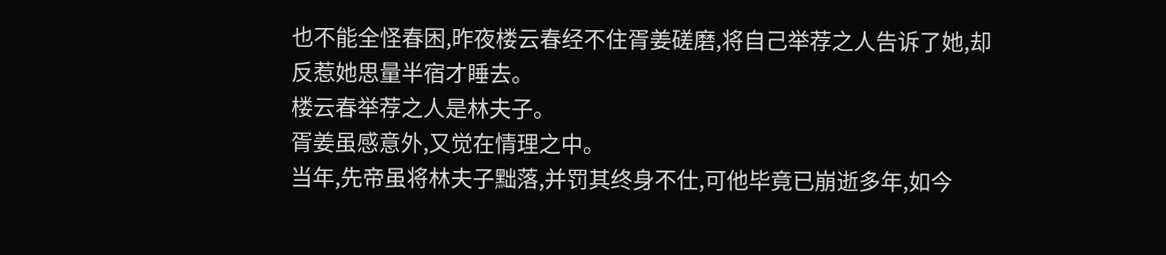也不能全怪春困,昨夜楼云春经不住胥姜磋磨,将自己举荐之人告诉了她,却反惹她思量半宿才睡去。
楼云春举荐之人是林夫子。
胥姜虽感意外,又觉在情理之中。
当年,先帝虽将林夫子黜落,并罚其终身不仕,可他毕竟已崩逝多年,如今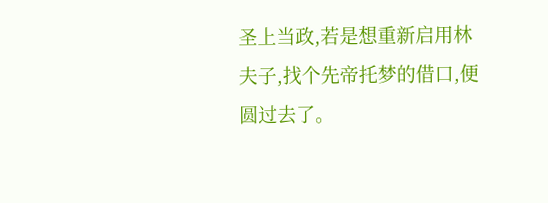圣上当政,若是想重新启用林夫子,找个先帝托梦的借口,便圆过去了。